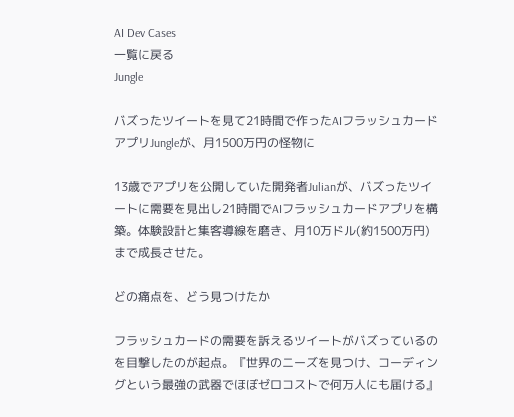AI Dev Cases
一覧に戻る
Jungle

バズったツイートを見て21時間で作ったAIフラッシュカードアプリJungleが、月1500万円の怪物に

13歳でアプリを公開していた開発者Julianが、バズったツイートに需要を見出し21時間でAIフラッシュカードアプリを構築。体験設計と集客導線を磨き、月10万ドル(約1500万円)まで成長させた。

どの痛点を、どう見つけたか

フラッシュカードの需要を訴えるツイートがバズっているのを目撃したのが起点。『世界のニーズを見つけ、コーディングという最強の武器でほぼゼロコストで何万人にも届ける』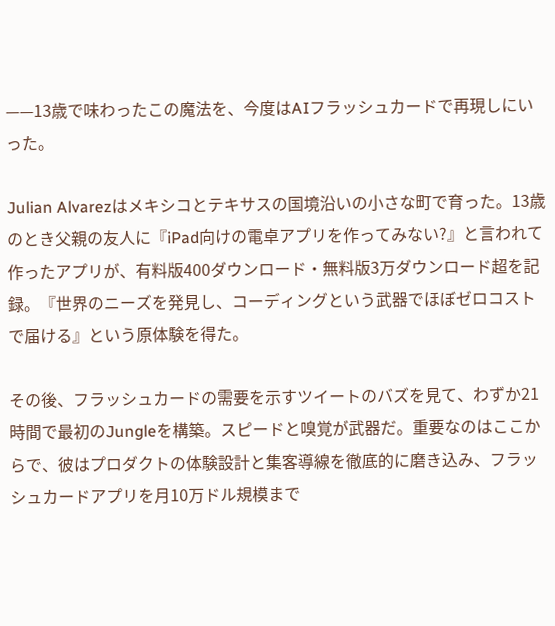——13歳で味わったこの魔法を、今度はAIフラッシュカードで再現しにいった。

Julian Alvarezはメキシコとテキサスの国境沿いの小さな町で育った。13歳のとき父親の友人に『iPad向けの電卓アプリを作ってみない?』と言われて作ったアプリが、有料版400ダウンロード・無料版3万ダウンロード超を記録。『世界のニーズを発見し、コーディングという武器でほぼゼロコストで届ける』という原体験を得た。

その後、フラッシュカードの需要を示すツイートのバズを見て、わずか21時間で最初のJungleを構築。スピードと嗅覚が武器だ。重要なのはここからで、彼はプロダクトの体験設計と集客導線を徹底的に磨き込み、フラッシュカードアプリを月10万ドル規模まで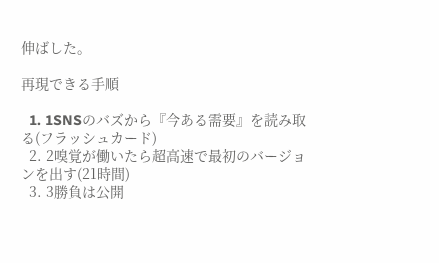伸ばした。

再現できる手順

  1. 1SNSのバズから『今ある需要』を読み取る(フラッシュカード)
  2. 2嗅覚が働いたら超高速で最初のバージョンを出す(21時間)
  3. 3勝負は公開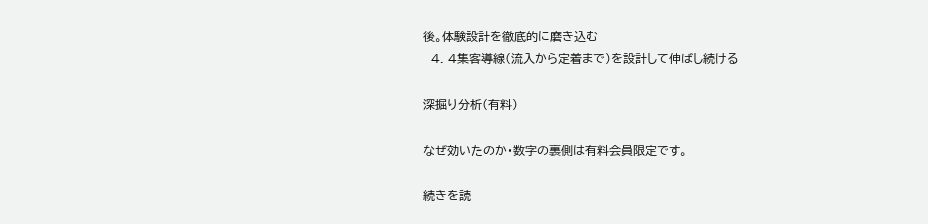後。体験設計を徹底的に磨き込む
  4. 4集客導線(流入から定着まで)を設計して伸ばし続ける

深掘り分析(有料)

なぜ効いたのか・数字の裏側は有料会員限定です。

続きを読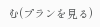む(プランを見る)